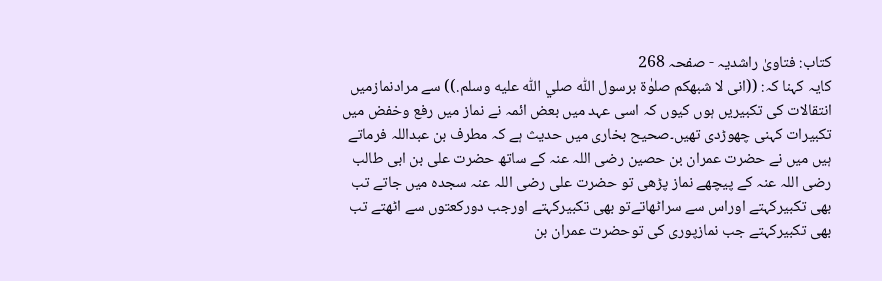کتاب: فتاویٰ راشدیہ - صفحہ 268
کایہ کہنا کہ: ((انی لا شبهكم صلوٰة برسول اللّٰه صلي اللّٰه عليه وسلم.)) سے مرادنمازمیں انتقالات کی تکبیریں ہوں کیوں کہ اسی عہد میں بعض ائمہ نے نماز میں رفع وخفض میں تکبیرات کہنی چھوڑدی تھیں۔صحیح بخاری میں حدیث ہے کہ مطرف بن عبداللہ فرماتے ہیں میں نے حضرت عمران بن حصین رضی اللہ عنہ کے ساتھ حضرت علی بن ابی طالب رضی اللہ عنہ کے پیچھے نماز پڑھی تو حضرت علی رضی اللہ عنہ سجدہ میں جاتے تب بھی تکبیرکہتے اوراس سے سراٹھاتےتو بھی تکبیرکہتے اورجب دورکعتوں سے اٹھتے تب بھی تکبیرکہتے جب نمازپوری کی توحضرت عمران بن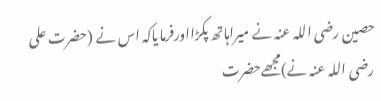حصین رضی اللہ عنہ نے میراہاتھ پکڑااورفرمایاکہ اس نے (حضرت علی رضی اللہ عنہ نے)مجھےحضرت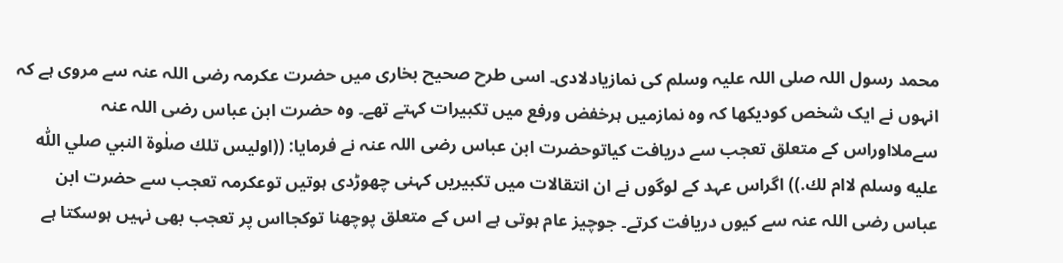محمد رسول اللہ صلی اللہ علیہ وسلم کی نمازیادلادی۔ اسی طرح صحیح بخاری میں حضرت عکرمہ رضی اللہ عنہ سے مروی ہے کہ انہوں نے ایک شخص کودیکھا کہ وہ نمازمیں ہرخفض ورفع میں تکبیرات کہتے تھے۔ وہ حضرت ابن عباس رضی اللہ عنہ سےملااوراس کے متعلق تعجب سے دریافت کیاتوحضرت ابن عباس رضی اللہ عنہ نے فرمایا: ((اوليس تلك صلٰوة النبي صلي اللّٰه عليه وسلم لاام لك.)) اگراس عہد کے لوگوں نے ان انتقالات میں تکبیریں کہنی چھوڑدی ہوتیں توعکرمہ تعجب سے حضرت ابن عباس رضی اللہ عنہ سے کیوں دریافت کرتے۔ جوچیز عام ہوتی ہے اس کے متعلق پوچھنا توکجااس پر تعجب بھی نہیں ہوسکتا ہے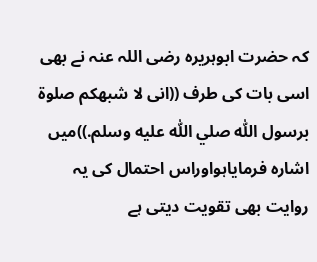کہ حضرت ابوہریرہ رضی اللہ عنہ نے بھی اسی بات کی طرف ((انی لا شبهكم صلوة برسول اللّٰه صلي اللّٰه عليه وسلم.))میں اشارہ فرمایاہواوراس احتمال کی یہ روایت بھی تقویت دیتی ہے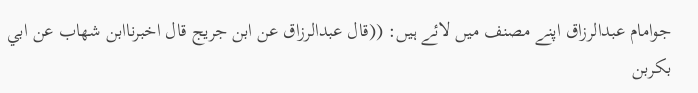جوامام عبدالرزاق اپنے مصنف میں لائے ہیں: ((قال عبدالرزاق عن ابن جريج قال اخبرناابن شهاب عن ابي بكربن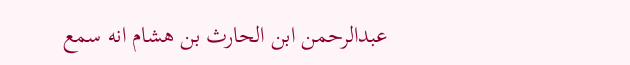عبدالرحمن ابن الحارث بن هشام انه سمع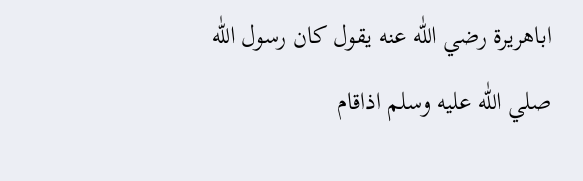اباهريرة رضي اللّٰه عنه يقول كان رسول اللّٰه صلي اللّٰه عليه وسلم اذاقام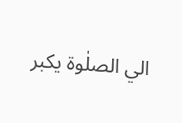الي الصلٰوة يكبر